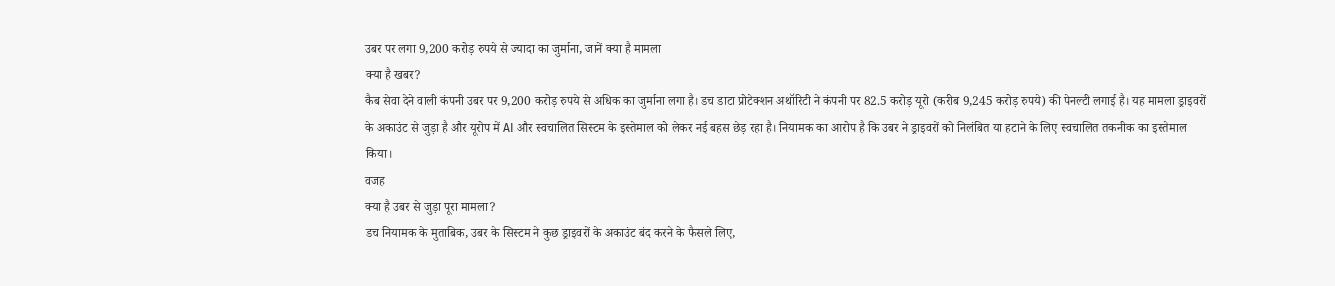उबर पर लगा 9,200 करोड़ रुपये से ज्यादा का जुर्माना, जानें क्या है मामला
क्या है खबर?
कैब सेवा देने वाली कंपनी उबर पर 9,200 करोड़ रुपये से अधिक का जुर्माना लगा है। डच डाटा प्रोटेक्शन अथॉरिटी ने कंपनी पर 82.5 करोड़ यूरो (करीब 9,245 करोड़ रुपये) की पेनल्टी लगाई है। यह मामला ड्राइवरों के अकाउंट से जुड़ा है और यूरोप में AI और स्वचालित सिस्टम के इस्तेमाल को लेकर नई बहस छेड़ रहा है। नियामक का आरोप है कि उबर ने ड्राइवरों को निलंबित या हटाने के लिए स्वचालित तकनीक का इस्तेमाल किया।
वजह
क्या है उबर से जुड़ा पूरा मामला?
डच नियामक के मुताबिक, उबर के सिस्टम ने कुछ ड्राइवरों के अकाउंट बंद करने के फैसले लिए,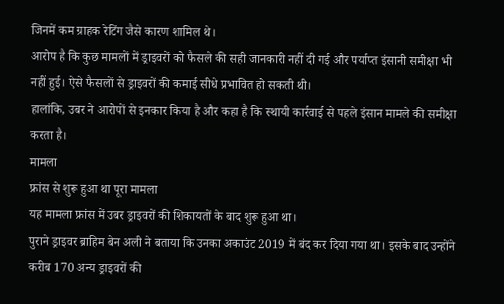जिनमें कम ग्राहक रेटिंग जैसे कारण शामिल थे।
आरोप है कि कुछ मामलों में ड्राइवरों को फैसले की सही जानकारी नहीं दी गई और पर्याप्त इंसानी समीक्षा भी नहीं हुई। ऐसे फैसलों से ड्राइवरों की कमाई सीधे प्रभावित हो सकती थी।
हालांकि, उबर ने आरोपों से इनकार किया है और कहा है कि स्थायी कार्रवाई से पहले इंसान मामले की समीक्षा करता है।
मामला
फ्रांस से शुरू हुआ था पूरा मामला
यह मामला फ्रांस में उबर ड्राइवरों की शिकायतों के बाद शुरू हुआ था।
पुराने ड्राइवर ब्राहिम बेन अली ने बताया कि उनका अकाउंट 2019 में बंद कर दिया गया था। इसके बाद उन्होंने करीब 170 अन्य ड्राइवरों की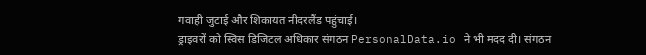गवाही जुटाई और शिकायत नीदरलैंड पहुंचाई।
ड्राइवरों को स्विस डिजिटल अधिकार संगठन PersonalData.io ने भी मदद दी। संगठन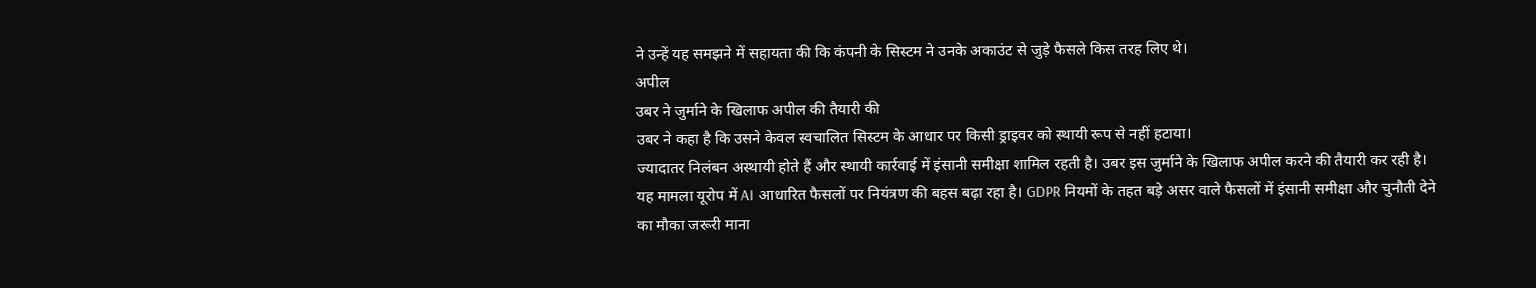ने उन्हें यह समझने में सहायता की कि कंपनी के सिस्टम ने उनके अकाउंट से जुड़े फैसले किस तरह लिए थे।
अपील
उबर ने जुर्माने के खिलाफ अपील की तैयारी की
उबर ने कहा है कि उसने केवल स्वचालित सिस्टम के आधार पर किसी ड्राइवर को स्थायी रूप से नहीं हटाया।
ज्यादातर निलंबन अस्थायी होते हैं और स्थायी कार्रवाई में इंसानी समीक्षा शामिल रहती है। उबर इस जुर्माने के खिलाफ अपील करने की तैयारी कर रही है।
यह मामला यूरोप में AI आधारित फैसलों पर नियंत्रण की बहस बढ़ा रहा है। GDPR नियमों के तहत बड़े असर वाले फैसलों में इंसानी समीक्षा और चुनौती देने का मौका जरूरी माना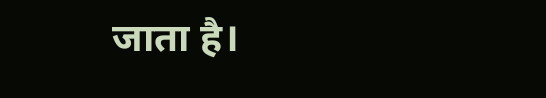जाता है।